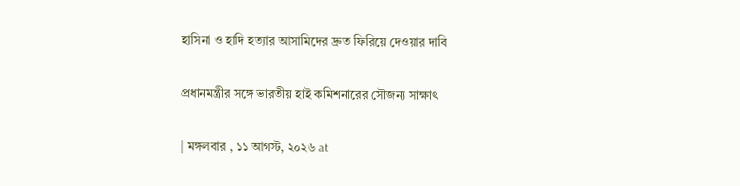হাসিনা ও হাদি হত্যার আসামিদের দ্রুত ফিরিয়ে দেওয়ার দাবি

প্রধানমন্ত্রীর সঙ্গে ভারতীয় হাই কমিশনারের সৌজন্য সাক্ষাৎ

| মঙ্গলবার , ১১ আগস্ট, ২০২৬ at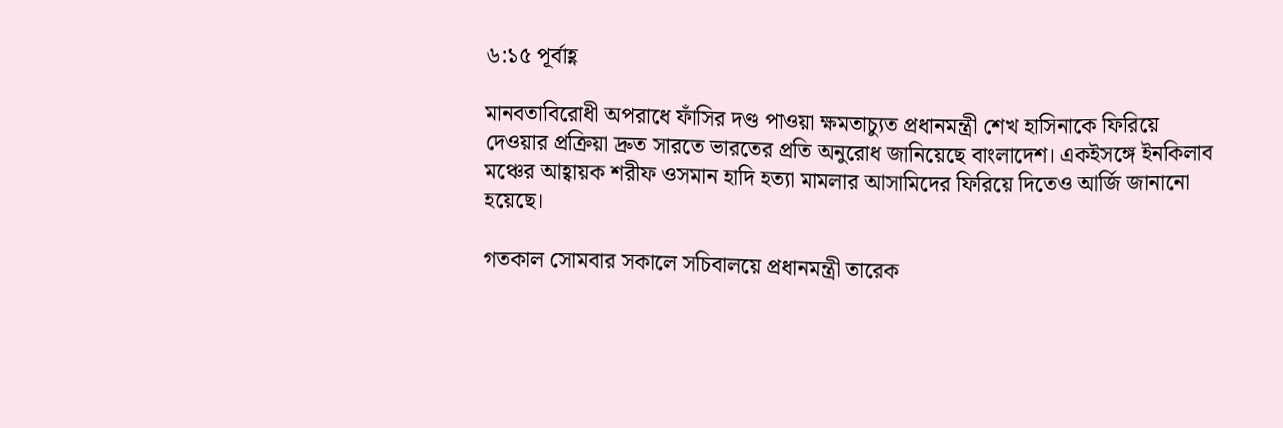৬:১৫ পূর্বাহ্ণ

মানবতাবিরোধী অপরাধে ফাঁসির দণ্ড পাওয়া ক্ষমতাচ্যুত প্রধানমন্ত্রী শেখ হাসিনাকে ফিরিয়ে দেওয়ার প্রক্রিয়া দ্রুত সারতে ভারতের প্রতি অনুরোধ জানিয়েছে বাংলাদেশ। একইসঙ্গে ইনকিলাব মঞ্চের আহ্বায়ক শরীফ ওসমান হাদি হত্যা মামলার আসামিদের ফিরিয়ে দিতেও আর্জি জানানো হয়েছে।

গতকাল সোমবার সকালে সচিবালয়ে প্রধানমন্ত্রী তারেক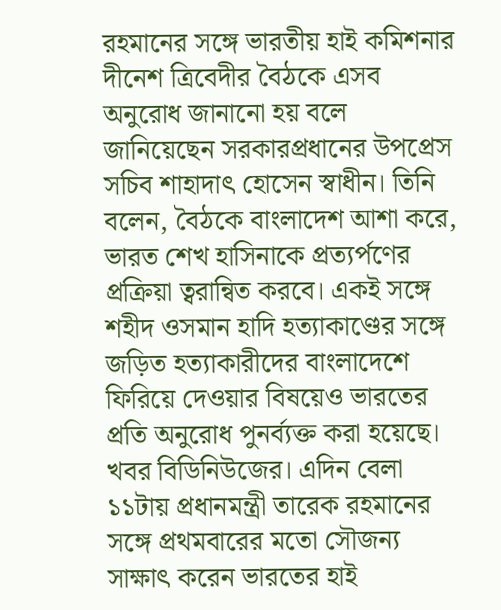রহমানের সঙ্গে ভারতীয় হাই কমিশনার দীনেশ ত্রিবেদীর বৈঠকে এসব অনুরোধ জানানো হয় বলে জানিয়েছেন সরকারপ্রধানের উপপ্রেস সচিব শাহাদাৎ হোসেন স্বাধীন। তিনি বলেন, বৈঠকে বাংলাদেশ আশা করে, ভারত শেখ হাসিনাকে প্রত্যর্পণের প্রক্রিয়া ত্বরান্বিত করবে। একই সঙ্গে শহীদ ওসমান হাদি হত্যাকাণ্ডের সঙ্গে জড়িত হত্যাকারীদের বাংলাদেশে ফিরিয়ে দেওয়ার বিষয়েও ভারতের প্রতি অনুরোধ পুনর্ব্যক্ত করা হয়েছে। খবর বিডিনিউজের। এদিন বেলা ১১টায় প্রধানমন্ত্রী তারেক রহমানের সঙ্গে প্রথমবারের মতো সৌজন্য সাক্ষাৎ করেন ভারতের হাই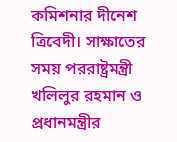কমিশনার দীনেশ ত্রিবেদী। সাক্ষাতের সময় পররাষ্ট্রমন্ত্রী খলিলুর রহমান ও প্রধানমন্ত্রীর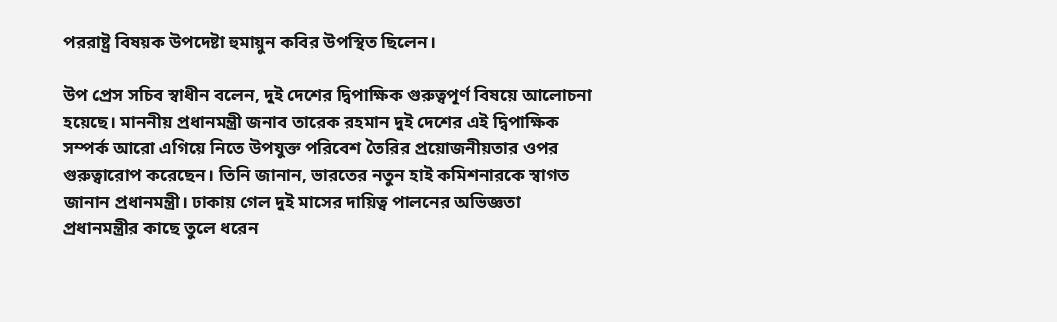পররাষ্ট্র বিষয়ক উপদেষ্টা হুমায়ুন কবির উপস্থিত ছিলেন।

উপ প্রেস সচিব স্বাধীন বলেন, দুই দেশের দ্বিপাক্ষিক গুরুত্বপূর্ণ বিষয়ে আলোচনা হয়েছে। মাননীয় প্রধানমন্ত্রী জনাব তারেক রহমান দুই দেশের এই দ্বিপাক্ষিক সম্পর্ক আরো এগিয়ে নিতে উপযুক্ত পরিবেশ তৈরির প্রয়োজনীয়তার ওপর গুরুত্বারোপ করেছেন। তিনি জানান, ভারতের নতুন হাই কমিশনারকে স্বাগত জানান প্রধানমন্ত্রী। ঢাকায় গেল দুই মাসের দায়িত্ব পালনের অভিজ্ঞতা প্রধানমন্ত্রীর কাছে তুলে ধরেন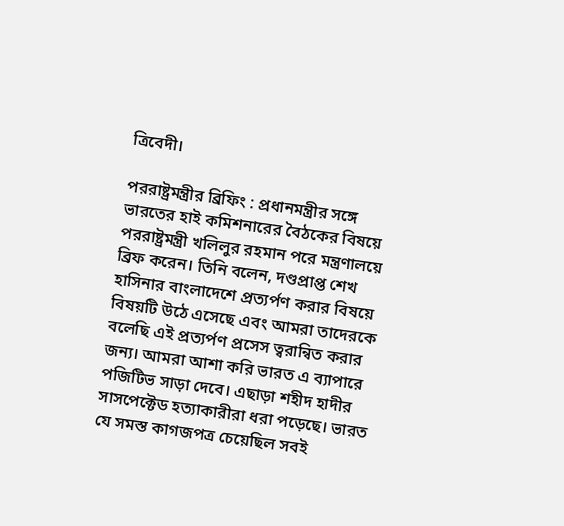ত্রিবেদী।

পররাষ্ট্রমন্ত্রীর ব্রিফিং : প্রধানমন্ত্রীর সঙ্গে ভারতের হাই কমিশনারের বৈঠকের বিষয়ে পররাষ্ট্রমন্ত্রী খলিলুর রহমান পরে মন্ত্রণালয়ে ব্রিফ করেন। তিনি বলেন, দণ্ডপ্রাপ্ত শেখ হাসিনার বাংলাদেশে প্রত্যর্পণ করার বিষয়ে বিষয়টি উঠে এসেছে এবং আমরা তাদেরকে বলেছি এই প্রত্যর্পণ প্রসেস ত্বরান্বিত করার জন্য। আমরা আশা করি ভারত এ ব্যাপারে পজিটিভ সাড়া দেবে। এছাড়া শহীদ হাদীর সাসপেক্টেড হত্যাকারীরা ধরা পড়েছে। ভারত যে সমস্ত কাগজপত্র চেয়েছিল সবই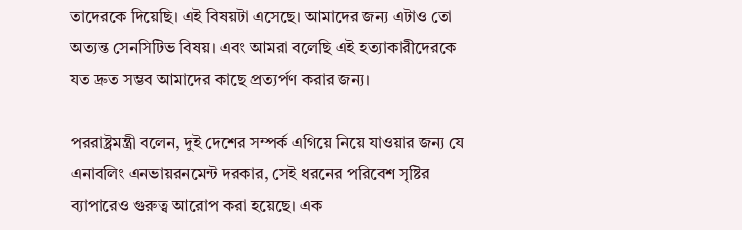তাদেরকে দিয়েছি। এই বিষয়টা এসেছে। আমাদের জন্য এটাও তো অত্যন্ত সেনসিটিভ বিষয়। এবং আমরা বলেছি এই হত্যাকারীদেরকে যত দ্রুত সম্ভব আমাদের কাছে প্রত্যর্পণ করার জন্য।

পররাষ্ট্রমন্ত্রী বলেন, দুই দেশের সম্পর্ক এগিয়ে নিয়ে যাওয়ার জন্য যে এনাবলিং এনভায়রনমেন্ট দরকার, সেই ধরনের পরিবেশ সৃষ্টির ব্যাপারেও গুরুত্ব আরোপ করা হয়েছে। এক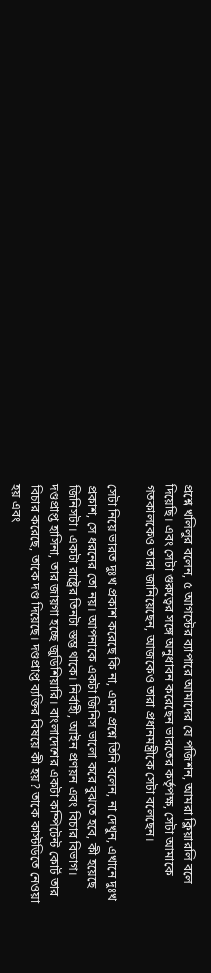প্রশ্নে খলিলুর বলেন, ৫ আগস্টের ব্যাপারে আমাদের যে পজিশন, আমরা ক্লিয়ারলি বলে দিয়েছি। এবং সেটা গুরুত্বের সঙ্গে অনুধাবন করেছেন ভারতের কর্তৃপক্ষ, সেটা আমাকে গতকালকেও তারা জানিয়েছেন, আজকেও তারা প্রধানমন্ত্রীকে সেটা বলেছেন।

সেটা নিয়ে ভারত দুঃখ প্রকাশ করেছে কি না, এমন প্রশ্নে তিনি বলেন, না দেখুন, এখানে দুঃখ প্রকাশ, সে ধরনের তো নয়। আপনাকে একটা জিনিস ভালো করে বুঝতে হবে, কী হয়েছে জিনিসটা। একটা রাষ্ট্রের তিনটা স্তম্ভ থাকে। নির্বাহী, আইন প্রণয়ন এবং বিচার বিভাগ। দণ্ডপ্রাপ্ত হাসিনা, তার জায়গা হচ্ছে জুডিশিয়ারি। বাংলাদেশের একটা কম্পিটেন্ট কোর্ট তার বিচার করেছে, তাকে দণ্ড দিয়েছে। দণ্ডপ্রাপ্ত ব্যক্তির বিষয়ে কী হয়? তাকে কাস্টডিতে নেওয়া হয় এবং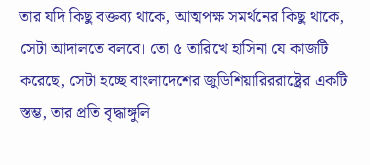তার যদি কিছু বক্তব্য থাকে, আত্মপক্ষ সমর্থনের কিছু থাকে, সেটা আদালতে বলবে। তো ৫ তারিখে হাসিনা যে কাজটি করেছে, সেটা হচ্ছে বাংলাদেশের জুডিশিয়ারিররাষ্ট্রের একটি স্তম্ভ, তার প্রতি বৃদ্ধাঙ্গুলি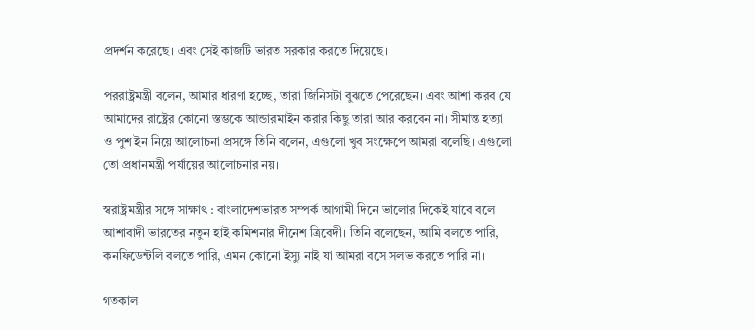প্রদর্শন করেছে। এবং সেই কাজটি ভারত সরকার করতে দিয়েছে।

পররাষ্ট্রমন্ত্রী বলেন, আমার ধারণা হচ্ছে, তারা জিনিসটা বুঝতে পেরেছেন। এবং আশা করব যে আমাদের রাষ্ট্রের কোনো স্তম্ভকে আন্ডারমাইন করার কিছু তারা আর করবেন না। সীমান্ত হত্যা ও পুশ ইন নিয়ে আলোচনা প্রসঙ্গে তিনি বলেন, এগুলো খুব সংক্ষেপে আমরা বলেছি। এগুলো তো প্রধানমন্ত্রী পর্যায়ের আলোচনার নয়।

স্বরাষ্ট্রমন্ত্রীর সঙ্গে সাক্ষাৎ : বাংলাদেশভারত সম্পর্ক আগামী দিনে ভালোর দিকেই যাবে বলে আশাবাদী ভারতের নতুন হাই কমিশনার দীনেশ ত্রিবেদী। তিনি বলেছেন, আমি বলতে পারি, কনফিডেন্টলি বলতে পারি, এমন কোনো ইস্যু নাই যা আমরা বসে সলভ করতে পারি না।

গতকাল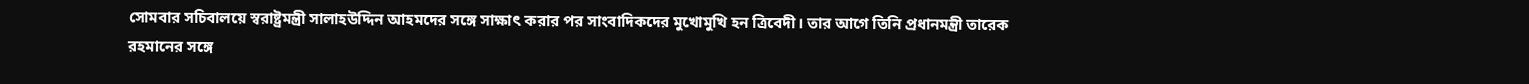সোমবার সচিবালয়ে স্বরাষ্ট্রমন্ত্রী সালাহউদ্দিন আহমদের সঙ্গে সাক্ষাৎ করার পর সাংবাদিকদের মুখোমুখি হন ত্রিবেদী। তার আগে তিনি প্রধানমন্ত্রী তারেক রহমানের সঙ্গে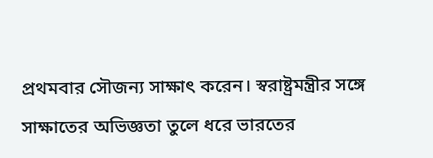প্রথমবার সৌজন্য সাক্ষাৎ করেন। স্বরাষ্ট্রমন্ত্রীর সঙ্গে সাক্ষাতের অভিজ্ঞতা তুলে ধরে ভারতের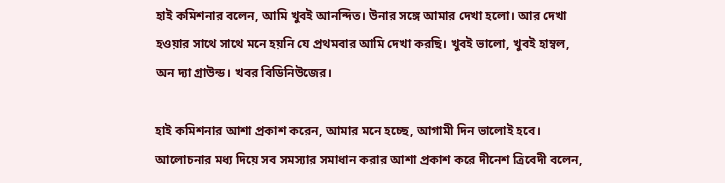হাই কমিশনার বলেন, আমি খুবই আনন্দিত। উনার সঙ্গে আমার দেখা হলো। আর দেখা হওয়ার সাথে সাথে মনে হয়নি যে প্রথমবার আমি দেখা করছি। খুবই ভালো, খুবই হাম্বল, অন দ্যা গ্রাউন্ড। খবর বিডিনিউজের।

হাই কমিশনার আশা প্রকাশ করেন, আমার মনে হচ্ছে, আগামী দিন ভালোই হবে। আলোচনার মধ্য দিয়ে সব সমস্যার সমাধান করার আশা প্রকাশ করে দীনেশ ত্রিবেদী বলেন,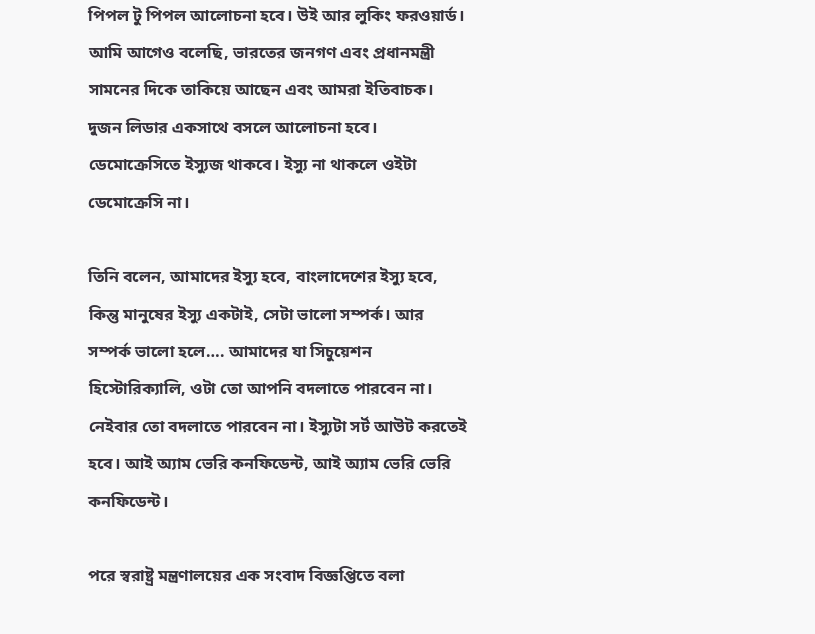পিপল টু পিপল আলোচনা হবে। উই আর লুকিং ফরওয়ার্ড। আমি আগেও বলেছি, ভারতের জনগণ এবং প্রধানমন্ত্রী সামনের দিকে তাকিয়ে আছেন এবং আমরা ইতিবাচক। দুজন লিডার একসাথে বসলে আলোচনা হবে। ডেমোক্রেসিতে ইস্যুজ থাকবে। ইস্যু না থাকলে ওইটা ডেমোক্রেসি না।

তিনি বলেন, আমাদের ইস্যু হবে, বাংলাদেশের ইস্যু হবে, কিন্তু মানুষের ইস্যু একটাই, সেটা ভালো সম্পর্ক। আর সম্পর্ক ভালো হলে…. আমাদের যা সিচুয়েশন হিস্টোরিক্যালি, ওটা তো আপনি বদলাতে পারবেন না। নেইবার তো বদলাতে পারবেন না। ইস্যুটা সর্ট আউট করতেই হবে। আই অ্যাম ভেরি কনফিডেন্ট, আই অ্যাম ভেরি ভেরি কনফিডেন্ট।

পরে স্বরাষ্ট্র মন্ত্রণালয়ের এক সংবাদ বিজ্ঞপ্তিতে বলা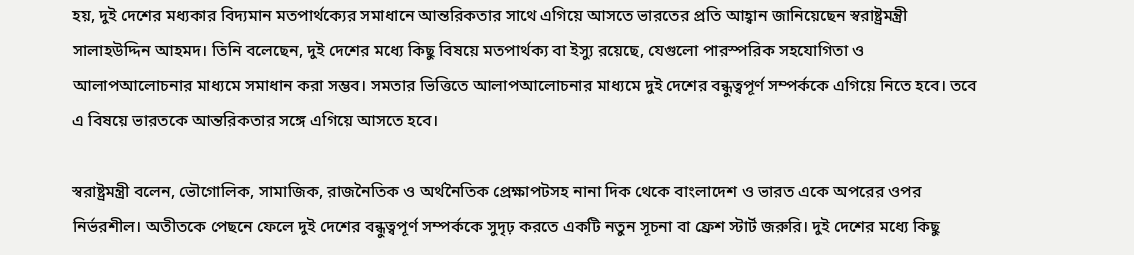হয়, দুই দেশের মধ্যকার বিদ্যমান মতপার্থক্যের সমাধানে আন্তরিকতার সাথে এগিয়ে আসতে ভারতের প্রতি আহ্বান জানিয়েছেন স্বরাষ্ট্রমন্ত্রী সালাহউদ্দিন আহমদ। তিনি বলেছেন, দুই দেশের মধ্যে কিছু বিষয়ে মতপার্থক্য বা ইস্যু রয়েছে, যেগুলো পারস্পরিক সহযোগিতা ও আলাপআলোচনার মাধ্যমে সমাধান করা সম্ভব। সমতার ভিত্তিতে আলাপআলোচনার মাধ্যমে দুই দেশের বন্ধুত্বপূর্ণ সম্পর্ককে এগিয়ে নিতে হবে। তবে এ বিষয়ে ভারতকে আন্তরিকতার সঙ্গে এগিয়ে আসতে হবে।

স্বরাষ্ট্রমন্ত্রী বলেন, ভৌগোলিক, সামাজিক, রাজনৈতিক ও অর্থনৈতিক প্রেক্ষাপটসহ নানা দিক থেকে বাংলাদেশ ও ভারত একে অপরের ওপর নির্ভরশীল। অতীতকে পেছনে ফেলে দুই দেশের বন্ধুত্বপূর্ণ সম্পর্ককে সুদৃঢ় করতে একটি নতুন সূচনা বা ফ্রেশ স্টার্ট জরুরি। দুই দেশের মধ্যে কিছু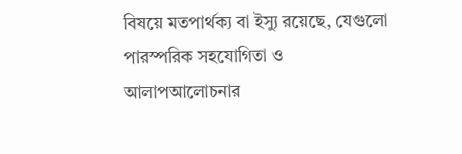বিষয়ে মতপার্থক্য বা ইস্যু রয়েছে, যেগুলো পারস্পরিক সহযোগিতা ও আলাপআলোচনার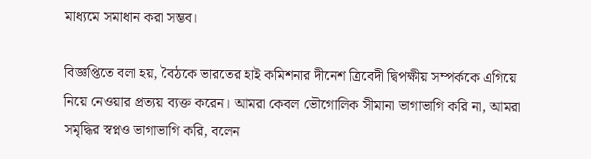মাধ্যমে সমাধান করা সম্ভব।

বিজ্ঞপ্তিতে বলা হয়, বৈঠকে ভারতের হাই কমিশনার দীনেশ ত্রিবেদী দ্বিপক্ষীয় সম্পর্ককে এগিয়ে নিয়ে নেওয়ার প্রত্যয় ব্যক্ত করেন। আমরা কেবল ভৌগোলিক সীমানা ভাগাভাগি করি না, আমরা সমৃদ্ধির স্বপ্নও ভাগাভাগি করি, বলেন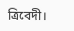ত্রিবেদী।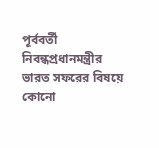পূর্ববর্তী নিবন্ধপ্রধানমন্ত্রীর ভারত সফরের বিষয়ে কোনো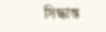সিদ্ধান্ত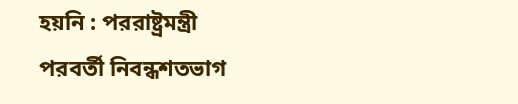হয়নি : পররাষ্ট্রমন্ত্রী
পরবর্তী নিবন্ধশতভাগ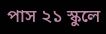পাস ২১ স্কুলে